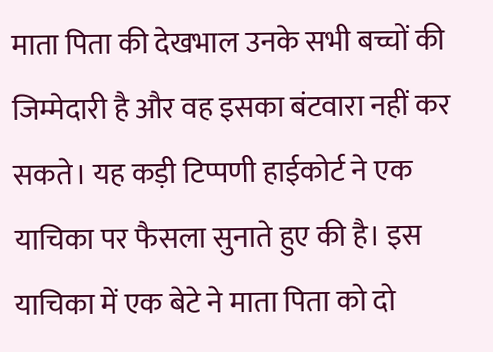माता पिता की देखभाल उनके सभी बच्चों की जिम्मेदारी है और वह इसका बंटवारा नहीं कर सकते। यह कड़ी टिप्पणी हाईकोर्ट ने एक याचिका पर फैसला सुनाते हुए की है। इस याचिका में एक बेटे ने माता पिता को दो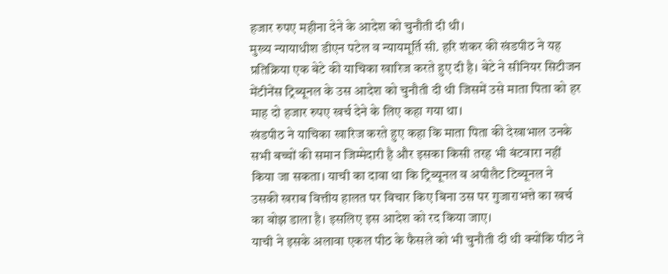हजार रुपए महीना देने के आदेश को चुनौती दी थी।
मुख्य न्यायाधीश डीएन पटेल व न्यायमूर्ति सी. हरि शंकर की खंडपीठ ने यह प्रतिक्रिया एक बेटे की याचिका खारिज करते हुए दी है। बेटे ने सीनियर सिटीजन मेंटीनेंस ट्रिब्यूनल के उस आदेश को चुनौती दी थी जिसमें उसे माता पिता को हर माह दो हजार रुपए खर्च देने के लिए कहा गया था।
खंडपीठ ने याचिका खारिज करते हुए कहा कि माता पिता की देखाभाल उनके सभी बच्चों की समान जिम्मेदारी है और इसका किसी तरह भी बंटवारा नहीं किया जा सकता। याची का दावा था कि ट्रिब्यूनल व अपीलैट टिब्यूनल ने उसकी खराब वित्तीय हालत पर विचार किए बिना उस पर गुजाराभत्ते का खर्च का बोझ डाला है। इसलिए इस आदेश को रद किया जाए।
याची ने इसके अलावा एकल पीठ के फैसले को भी चुनौती दी थी क्योंकि पीठ ने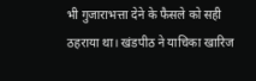भी गुजाराभत्ता देने के फैसले को सही ठहराया था। खंडपीठ ने याचिका खारिज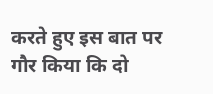करते हुए इस बात पर गौर किया कि दो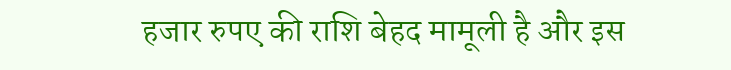हजार रुपए की राशि बेहद मामूली है और इस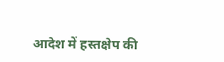आदेश में हस्तक्षेप की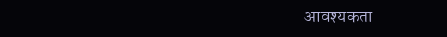आवश्यकता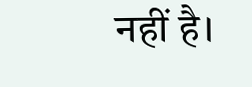नहीं है।